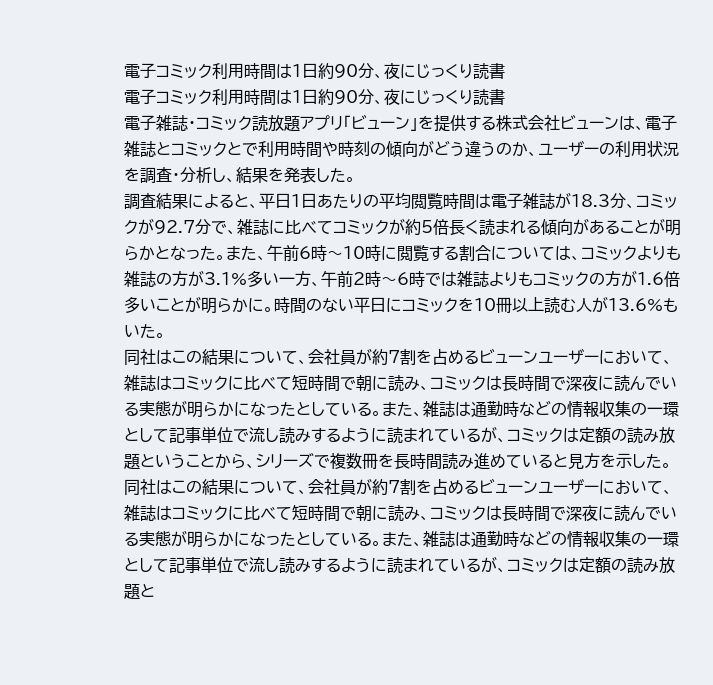電子コミック利用時間は1日約90分、夜にじっくり読書
電子コミック利用時間は1日約90分、夜にじっくり読書
電子雑誌・コミック読放題アプリ「ビューン」を提供する株式会社ビューンは、電子雑誌とコミックとで利用時間や時刻の傾向がどう違うのか、ユーザーの利用状況を調査・分析し、結果を発表した。
調査結果によると、平日1日あたりの平均閲覧時間は電子雑誌が18.3分、コミックが92.7分で、雑誌に比べてコミックが約5倍長く読まれる傾向があることが明らかとなった。また、午前6時〜10時に閲覧する割合については、コミックよりも雑誌の方が3.1%多い一方、午前2時〜6時では雑誌よりもコミックの方が1.6倍多いことが明らかに。時間のない平日にコミックを10冊以上読む人が13.6%もいた。
同社はこの結果について、会社員が約7割を占めるビューンユーザーにおいて、雑誌はコミックに比べて短時間で朝に読み、コミックは長時間で深夜に読んでいる実態が明らかになったとしている。また、雑誌は通勤時などの情報収集の一環として記事単位で流し読みするように読まれているが、コミックは定額の読み放題ということから、シリーズで複数冊を長時間読み進めていると見方を示した。
同社はこの結果について、会社員が約7割を占めるビューンユーザーにおいて、雑誌はコミックに比べて短時間で朝に読み、コミックは長時間で深夜に読んでいる実態が明らかになったとしている。また、雑誌は通勤時などの情報収集の一環として記事単位で流し読みするように読まれているが、コミックは定額の読み放題と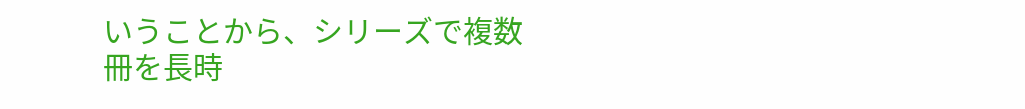いうことから、シリーズで複数冊を長時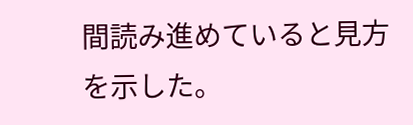間読み進めていると見方を示した。